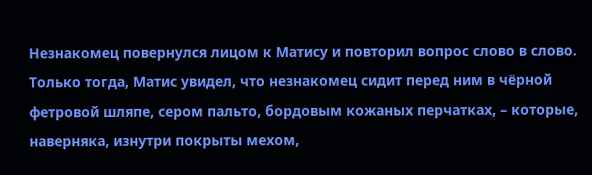Незнакомец повернулся лицом к Матису и повторил вопрос слово в слово. Только тогда, Матис увидел, что незнакомец сидит перед ним в чёрной фетровой шляпе, сером пальто, бордовым кожаных перчатках, – которые, наверняка, изнутри покрыты мехом,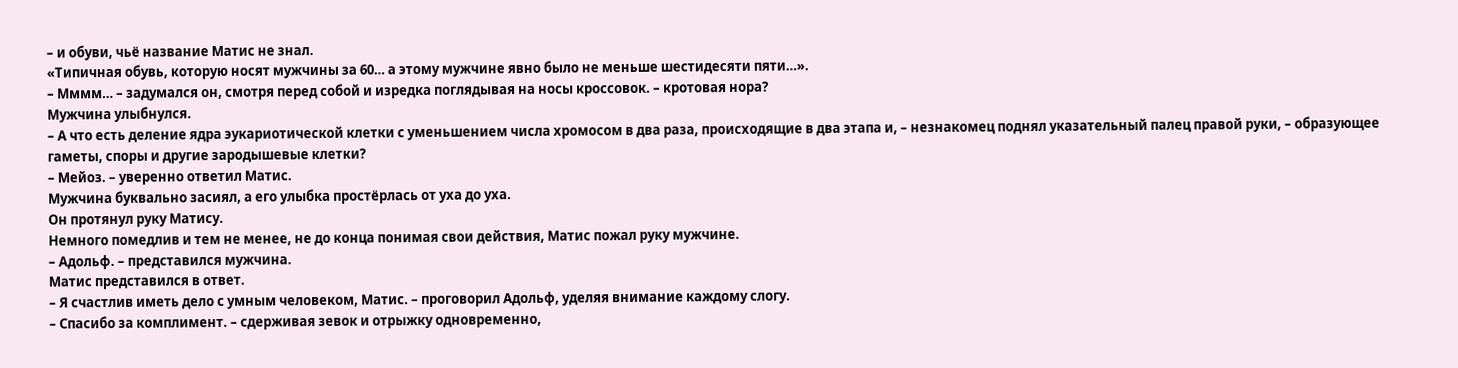– и обуви, чьё название Матис не знал.
«Типичная обувь, которую носят мужчины за 60… а этому мужчине явно было не меньше шестидесяти пяти…».
– Мммм… – задумался он, смотря перед собой и изредка поглядывая на носы кроссовок. – кротовая нора?
Мужчина улыбнулся.
– А что есть деление ядра эукариотической клетки с уменьшением числа хромосом в два раза, происходящие в два этапа и, – незнакомец поднял указательный палец правой руки, – образующее гаметы, споры и другие зародышевые клетки?
– Мейоз. – уверенно ответил Матис.
Мужчина буквально засиял, а его улыбка простёрлась от уха до уха.
Он протянул руку Матису.
Немного помедлив и тем не менее, не до конца понимая свои действия, Матис пожал руку мужчине.
– Адольф. – представился мужчина.
Матис представился в ответ.
– Я счастлив иметь дело с умным человеком, Матис. – проговорил Адольф, уделяя внимание каждому слогу.
– Спасибо за комплимент. – сдерживая зевок и отрыжку одновременно,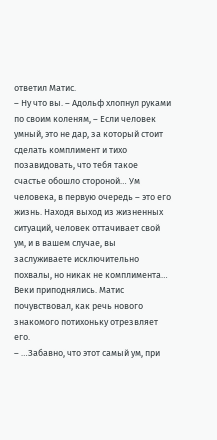ответил Матис.
– Ну что вы. – Адольф хлопнул руками по своим коленям, – Если человек умный, это не дар, за который стоит сделать комплимент и тихо позавидовать, что тебя такое счастье обошло стороной… Ум человека, в первую очередь – это его жизнь. Находя выход из жизненных ситуаций, человек оттачивает свой ум, и в вашем случае, вы заслуживаете исключительно похвалы, но никак не комплимента…
Веки приподнялись. Матис почувствовал, как речь нового знакомого потихоньку отрезвляет его.
– …Забавно, что этот самый ум, при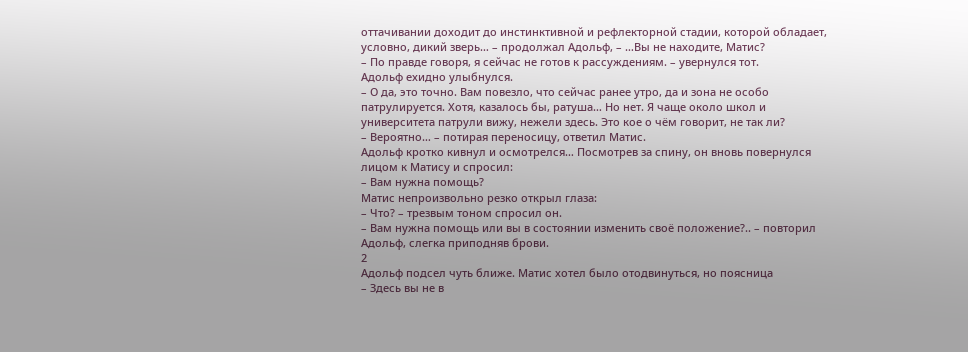оттачивании доходит до инстинктивной и рефлекторной стадии, которой обладает, условно, дикий зверь… – продолжал Адольф, – …Вы не находите, Матис?
– По правде говоря, я сейчас не готов к рассуждениям. – увернулся тот.
Адольф ехидно улыбнулся.
– О да, это точно. Вам повезло, что сейчас ранее утро, да и зона не особо патрулируется. Хотя, казалось бы, ратуша… Но нет. Я чаще около школ и университета патрули вижу, нежели здесь. Это кое о чём говорит, не так ли?
– Вероятно… – потирая переносицу, ответил Матис.
Адольф кротко кивнул и осмотрелся… Посмотрев за спину, он вновь повернулся лицом к Матису и спросил:
– Вам нужна помощь?
Матис непроизвольно резко открыл глаза:
– Что? – трезвым тоном спросил он.
– Вам нужна помощь или вы в состоянии изменить своё положение?.. – повторил Адольф, слегка приподняв брови.
2
Адольф подсел чуть ближе. Матис хотел было отодвинуться, но поясница
– Здесь вы не в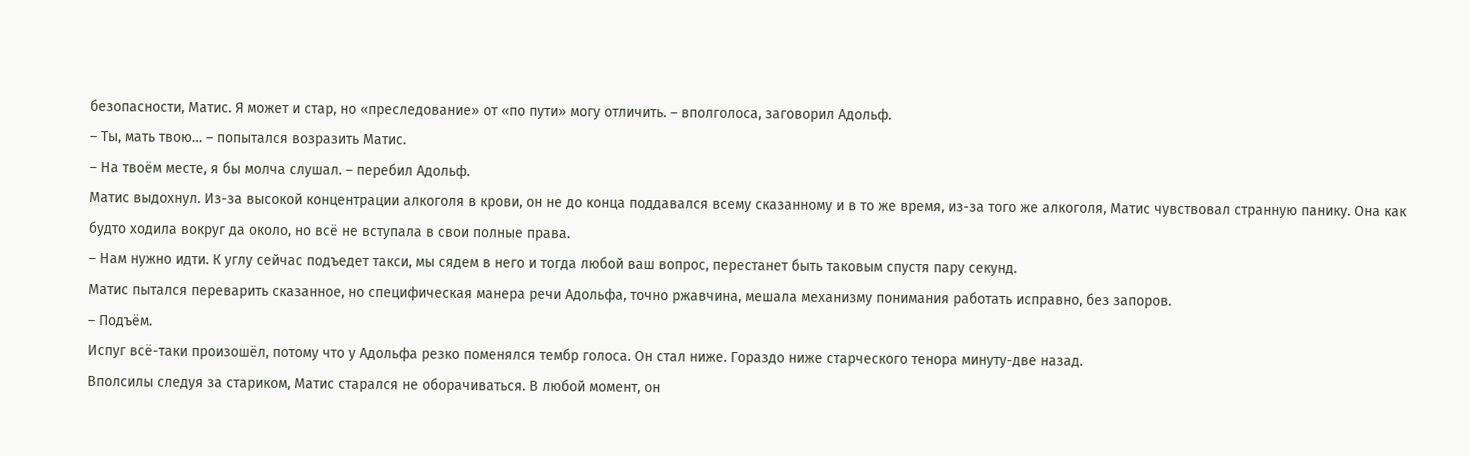безопасности, Матис. Я может и стар, но «преследование» от «по пути» могу отличить. – вполголоса, заговорил Адольф.
– Ты, мать твою… – попытался возразить Матис.
– На твоём месте, я бы молча слушал. – перебил Адольф.
Матис выдохнул. Из-за высокой концентрации алкоголя в крови, он не до конца поддавался всему сказанному и в то же время, из-за того же алкоголя, Матис чувствовал странную панику. Она как будто ходила вокруг да около, но всё не вступала в свои полные права.
– Нам нужно идти. К углу сейчас подъедет такси, мы сядем в него и тогда любой ваш вопрос, перестанет быть таковым спустя пару секунд.
Матис пытался переварить сказанное, но специфическая манера речи Адольфа, точно ржавчина, мешала механизму понимания работать исправно, без запоров.
– Подъём.
Испуг всё-таки произошёл, потому что у Адольфа резко поменялся тембр голоса. Он стал ниже. Гораздо ниже старческого тенора минуту-две назад.
Вполсилы следуя за стариком, Матис старался не оборачиваться. В любой момент, он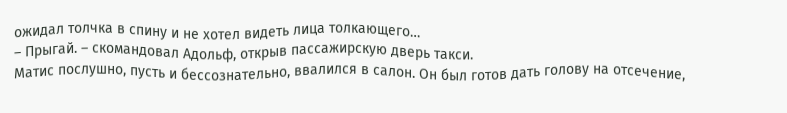ожидал толчка в спину и не хотел видеть лица толкающего…
– Прыгай. – скомандовал Адольф, открыв пассажирскую дверь такси.
Матис послушно, пусть и бессознательно, ввалился в салон. Он был готов дать голову на отсечение,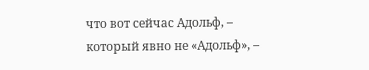что вот сейчас Адольф, – который явно не «Адольф», –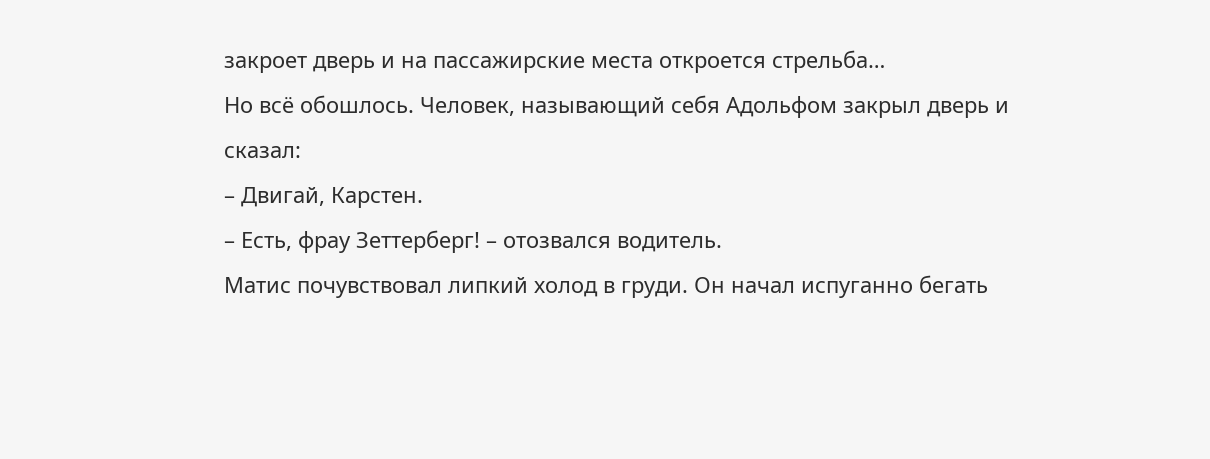закроет дверь и на пассажирские места откроется стрельба…
Но всё обошлось. Человек, называющий себя Адольфом закрыл дверь и сказал:
– Двигай, Карстен.
– Есть, фрау Зеттерберг! – отозвался водитель.
Матис почувствовал липкий холод в груди. Он начал испуганно бегать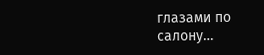глазами по салону…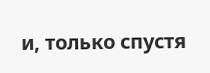и, только спустя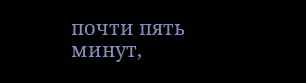почти пять минут,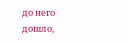до него дошло,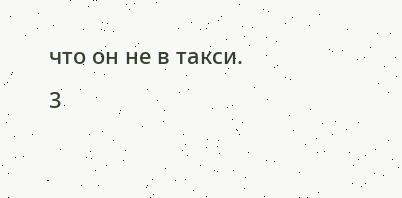что он не в такси.
3